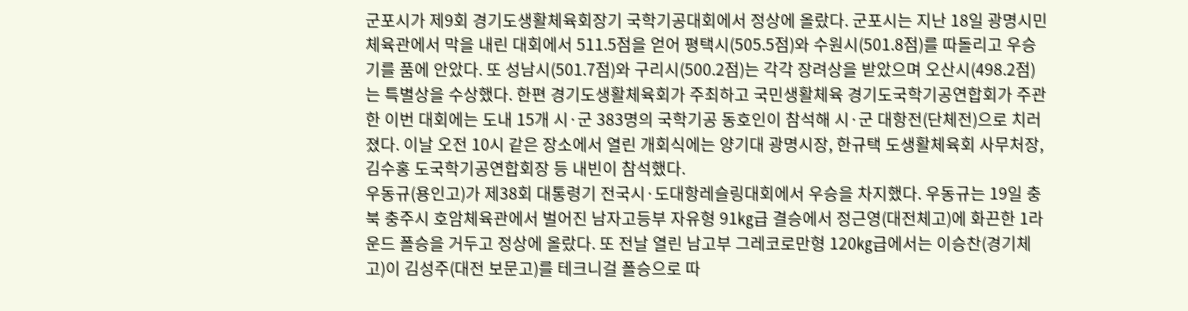군포시가 제9회 경기도생활체육회장기 국학기공대회에서 정상에 올랐다. 군포시는 지난 18일 광명시민체육관에서 막을 내린 대회에서 511.5점을 얻어 평택시(505.5점)와 수원시(501.8점)를 따돌리고 우승기를 품에 안았다. 또 성남시(501.7점)와 구리시(500.2점)는 각각 장려상을 받았으며 오산시(498.2점)는 특별상을 수상했다. 한편 경기도생활체육회가 주최하고 국민생활체육 경기도국학기공연합회가 주관한 이번 대회에는 도내 15개 시·군 383명의 국학기공 동호인이 참석해 시·군 대항전(단체전)으로 치러졌다. 이날 오전 10시 같은 장소에서 열린 개회식에는 양기대 광명시장, 한규택 도생활체육회 사무처장, 김수홍 도국학기공연합회장 등 내빈이 참석했다.
우동규(용인고)가 제38회 대통령기 전국시·도대항레슬링대회에서 우승을 차지했다. 우동규는 19일 충북 충주시 호암체육관에서 벌어진 남자고등부 자유형 91㎏급 결승에서 정근영(대전체고)에 화끈한 1라운드 폴승을 거두고 정상에 올랐다. 또 전날 열린 남고부 그레코로만형 120㎏급에서는 이승찬(경기체고)이 김성주(대전 보문고)를 테크니걸 폴승으로 따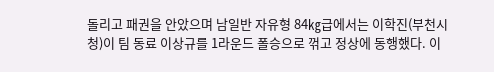돌리고 패권을 안았으며 남일반 자유형 84㎏급에서는 이학진(부천시청)이 팀 동료 이상규를 1라운드 폴승으로 꺾고 정상에 동행했다. 이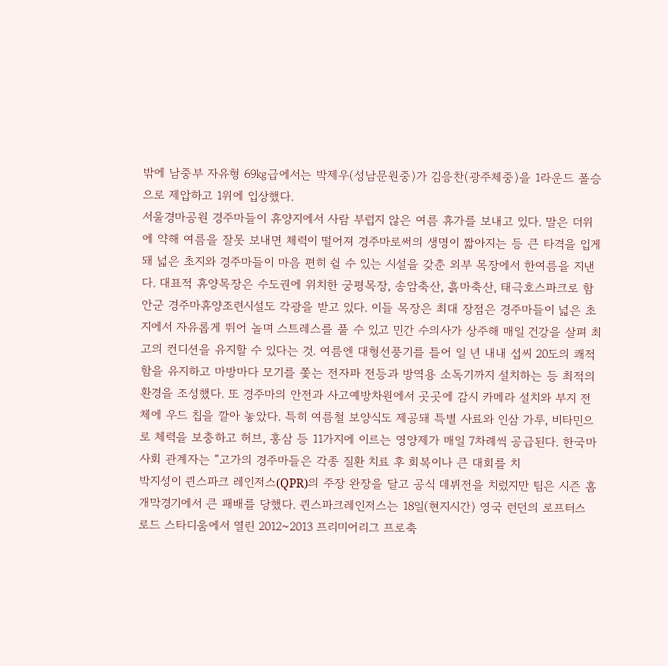밖에 남중부 자유형 69㎏급에서는 박제우(성남문원중)가 김응찬(광주체중)을 1라운드 폴승으로 제압하고 1위에 입상했다.
서울경마공원 경주마들이 휴양지에서 사람 부럽지 않은 여름 휴가를 보내고 있다. 말은 더위에 약해 여름을 잘못 보내면 체력이 떨어져 경주마로써의 생명이 짧아지는 등 큰 타격을 입게 돼 넓은 초지와 경주마들이 마음 편히 쉴 수 있는 시설을 갖춘 외부 목장에서 한여름을 지낸다. 대표적 휴양목장은 수도권에 위치한 궁평목장, 송암축산, 흙마축산, 태극호스파크로 함안군 경주마휴양조련시설도 각광을 받고 있다. 이들 목장은 최대 장점은 경주마들이 넓은 초지에서 자유롭게 뛰어 놀며 스트레스를 풀 수 있고 민간 수의사가 상주해 매일 건강을 살펴 최고의 컨디션을 유지할 수 있다는 것. 여름엔 대형선풍기를 틀어 일 년 내내 섭씨 20도의 쾌적함을 유지하고 마방마다 모기를 쫓는 전자파 전등과 방역용 소독기까지 설치하는 등 최적의 환경을 조성했다. 또 경주마의 안전과 사고예방차원에서 곳곳에 감시 카메라 설치와 부지 전체에 우드 칩을 깔아 놓았다. 특히 여름철 보양식도 제공돼 특별 사료와 인삼 가루, 비타민으로 체력을 보충하고 허브, 홍삼 등 11가지에 이르는 영양제가 매일 7차례씩 공급된다. 한국마사회 관계자는 “고가의 경주마들은 각종 질환 치료 후 회복이나 큰 대회를 치
박지성이 퀸스파크 레인저스(QPR)의 주장 완장을 달고 공식 데뷔전을 치렀지만 팀은 시즌 홈 개막경기에서 큰 패배를 당했다. 퀸스파크레인저스는 18일(현지시간) 영국 런던의 로프터스 로드 스타디움에서 열린 2012~2013 프리미어리그 프로축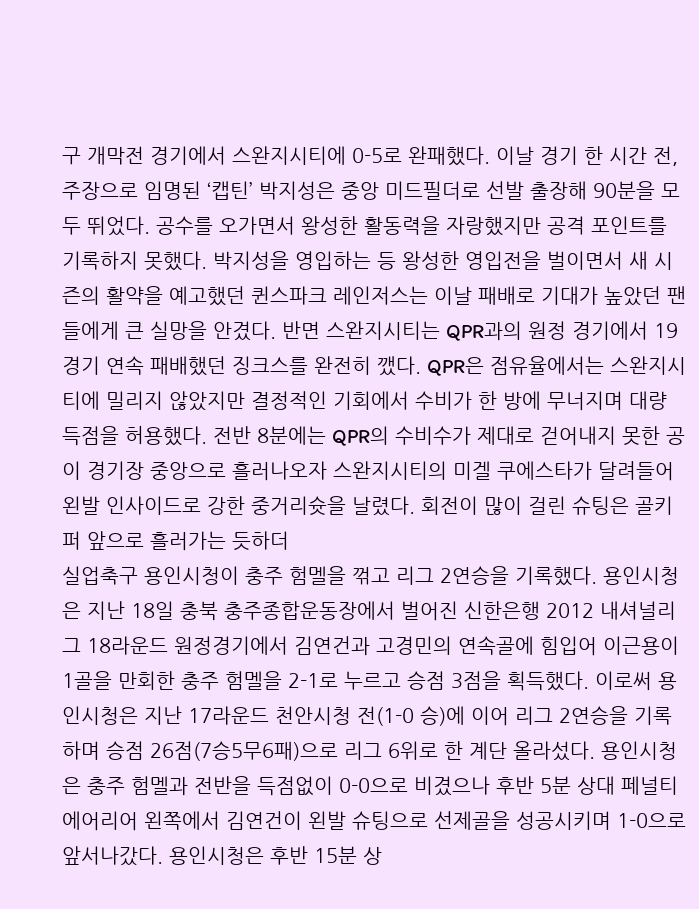구 개막전 경기에서 스완지시티에 0-5로 완패했다. 이날 경기 한 시간 전, 주장으로 임명된 ‘캡틴’ 박지성은 중앙 미드필더로 선발 출장해 90분을 모두 뛰었다. 공수를 오가면서 왕성한 활동력을 자랑했지만 공격 포인트를 기록하지 못했다. 박지성을 영입하는 등 왕성한 영입전을 벌이면서 새 시즌의 활약을 예고했던 퀸스파크 레인저스는 이날 패배로 기대가 높았던 팬들에게 큰 실망을 안겼다. 반면 스완지시티는 QPR과의 원정 경기에서 19경기 연속 패배했던 징크스를 완전히 깼다. QPR은 점유율에서는 스완지시티에 밀리지 않았지만 결정적인 기회에서 수비가 한 방에 무너지며 대량 득점을 허용했다. 전반 8분에는 QPR의 수비수가 제대로 걷어내지 못한 공이 경기장 중앙으로 흘러나오자 스완지시티의 미겔 쿠에스타가 달려들어 왼발 인사이드로 강한 중거리슛을 날렸다. 회전이 많이 걸린 슈팅은 골키퍼 앞으로 흘러가는 듯하더
실업축구 용인시청이 충주 험멜을 꺾고 리그 2연승을 기록했다. 용인시청은 지난 18일 충북 충주종합운동장에서 벌어진 신한은행 2012 내셔널리그 18라운드 원정경기에서 김연건과 고경민의 연속골에 힘입어 이근용이 1골을 만회한 충주 험멜을 2-1로 누르고 승점 3점을 획득했다. 이로써 용인시청은 지난 17라운드 천안시청 전(1-0 승)에 이어 리그 2연승을 기록하며 승점 26점(7승5무6패)으로 리그 6위로 한 계단 올라섰다. 용인시청은 충주 험멜과 전반을 득점없이 0-0으로 비겼으나 후반 5분 상대 페널티에어리어 왼쪽에서 김연건이 왼발 슈팅으로 선제골을 성공시키며 1-0으로 앞서나갔다. 용인시청은 후반 15분 상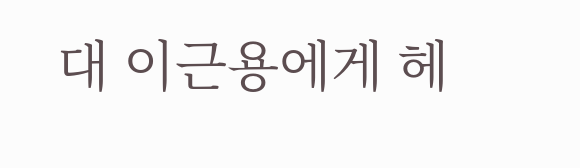대 이근용에게 헤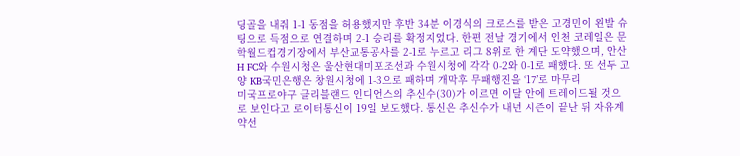딩골을 내줘 1-1 동점을 허용했지만 후반 34분 이경식의 크로스를 받은 고경민이 왼발 슈팅으로 득점으로 연결하며 2-1 승리를 확정지었다. 한편 전날 경기에서 인천 코레일은 문학월드컵경기장에서 부산교통공사를 2-1로 누르고 리그 8위로 한 계단 도약했으며, 안산 H FC와 수원시청은 울산현대미포조선과 수원시청에 각각 0-2와 0-1로 패했다. 또 선두 고양 KB국민은행은 창원시청에 1-3으로 패하며 개막후 무패행진을 ‘17’로 마무리
미국프로야구 클리블랜드 인디언스의 추신수(30)가 이르면 이달 안에 트레이드될 것으로 보인다고 로이터통신이 19일 보도했다. 통신은 추신수가 내년 시즌이 끝난 뒤 자유계약선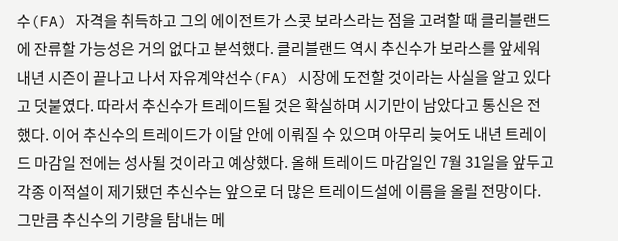수(FA) 자격을 취득하고 그의 에이전트가 스콧 보라스라는 점을 고려할 때 클리블랜드에 잔류할 가능성은 거의 없다고 분석했다. 클리블랜드 역시 추신수가 보라스를 앞세워 내년 시즌이 끝나고 나서 자유계약선수(FA) 시장에 도전할 것이라는 사실을 알고 있다고 덧붙였다. 따라서 추신수가 트레이드될 것은 확실하며 시기만이 남았다고 통신은 전했다. 이어 추신수의 트레이드가 이달 안에 이뤄질 수 있으며 아무리 늦어도 내년 트레이드 마감일 전에는 성사될 것이라고 예상했다. 올해 트레이드 마감일인 7월 31일을 앞두고 각종 이적설이 제기됐던 추신수는 앞으로 더 많은 트레이드설에 이름을 올릴 전망이다. 그만큼 추신수의 기량을 탐내는 메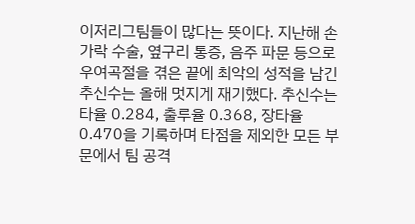이저리그팀들이 많다는 뜻이다. 지난해 손가락 수술, 옆구리 통증, 음주 파문 등으로 우여곡절을 겪은 끝에 최악의 성적을 남긴 추신수는 올해 멋지게 재기했다. 추신수는 타율 0.284, 출루율 0.368, 장타율 0.470을 기록하며 타점을 제외한 모든 부문에서 팀 공격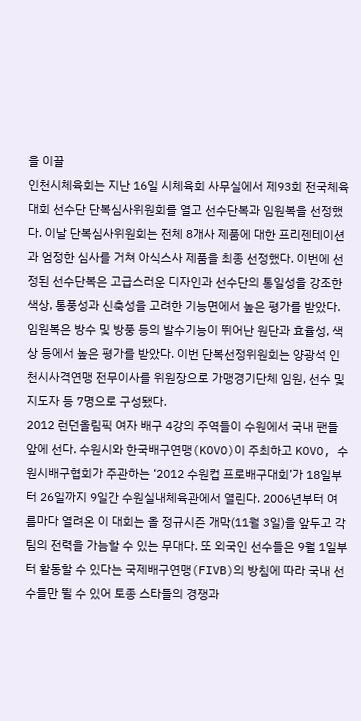을 이끌
인천시체육회는 지난 16일 시체육회 사무실에서 제93회 전국체육대회 선수단 단복심사위원회를 열고 선수단복과 임원복을 선정했다. 이날 단복심사위원회는 전체 8개사 제품에 대한 프리젠테이션과 엄정한 심사를 거쳐 아식스사 제품을 최종 선정했다. 이번에 선정된 선수단복은 고급스러운 디자인과 선수단의 통일성을 강조한 색상, 통풍성과 신축성을 고려한 기능면에서 높은 평가를 받았다. 임원복은 방수 및 방풍 등의 발수기능이 뛰어난 원단과 효율성, 색상 등에서 높은 평가를 받았다. 이번 단복선정위원회는 양광석 인천시사격연맹 전무이사를 위원장으로 가맹경기단체 임원, 선수 및 지도자 등 7명으로 구성됐다.
2012 런던올림픽 여자 배구 4강의 주역들이 수원에서 국내 팬들 앞에 선다. 수원시와 한국배구연맹(KOVO)이 주최하고 KOVO, 수원시배구협회가 주관하는 ‘2012 수원컵 프로배구대회’가 18일부터 26일까지 9일간 수원실내체육관에서 열린다. 2006년부터 여름마다 열려온 이 대회는 올 정규시즌 개막(11월 3일)을 앞두고 각 팀의 전력을 가늠할 수 있는 무대다. 또 외국인 선수들은 9월 1일부터 활동할 수 있다는 국제배구연맹(FIVB)의 방침에 따라 국내 선수들만 뛸 수 있어 토종 스타들의 경쟁과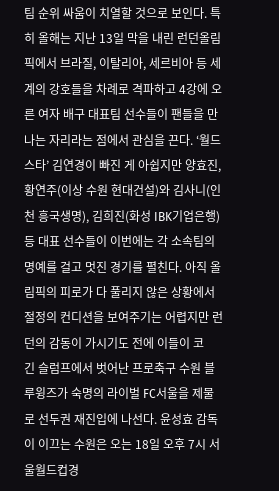팀 순위 싸움이 치열할 것으로 보인다. 특히 올해는 지난 13일 막을 내린 런던올림픽에서 브라질, 이탈리아, 세르비아 등 세계의 강호들을 차례로 격파하고 4강에 오른 여자 배구 대표팀 선수들이 팬들을 만나는 자리라는 점에서 관심을 끈다. ‘월드 스타’ 김연경이 빠진 게 아쉽지만 양효진, 황연주(이상 수원 현대건설)와 김사니(인천 흥국생명), 김희진(화성 IBK기업은행) 등 대표 선수들이 이번에는 각 소속팀의 명예를 걸고 멋진 경기를 펼친다. 아직 올림픽의 피로가 다 풀리지 않은 상황에서 절정의 컨디션을 보여주기는 어렵지만 런던의 감동이 가시기도 전에 이들이 코
긴 슬럼프에서 벗어난 프로축구 수원 블루윙즈가 숙명의 라이벌 FC서울을 제물로 선두권 재진입에 나선다. 윤성효 감독이 이끄는 수원은 오는 18일 오후 7시 서울월드컵경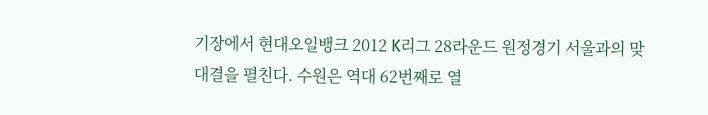기장에서 현대오일뱅크 2012 K리그 28라운드 원정경기 서울과의 맞대결을 펼친다. 수원은 역대 62번째로 열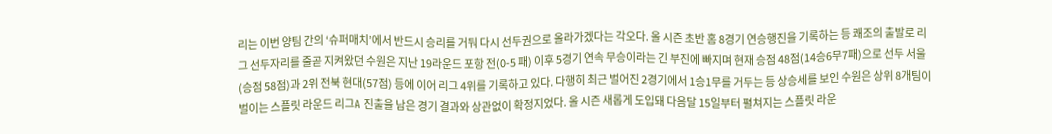리는 이번 양팀 간의 ‘슈퍼매치’에서 반드시 승리를 거둬 다시 선두권으로 올라가겠다는 각오다. 올 시즌 초반 홈 8경기 연승행진을 기록하는 등 쾌조의 출발로 리그 선두자리를 줄곧 지켜왔던 수원은 지난 19라운드 포항 전(0-5 패) 이후 5경기 연속 무승이라는 긴 부진에 빠지며 현재 승점 48점(14승6무7패)으로 선두 서울(승점 58점)과 2위 전북 현대(57점) 등에 이어 리그 4위를 기록하고 있다. 다행히 최근 벌어진 2경기에서 1승1무를 거두는 등 상승세를 보인 수원은 상위 8개팀이 벌이는 스플릿 라운드 리그A 진출을 남은 경기 결과와 상관없이 확정지었다. 올 시즌 새롭게 도입돼 다음달 15일부터 펼쳐지는 스플릿 라운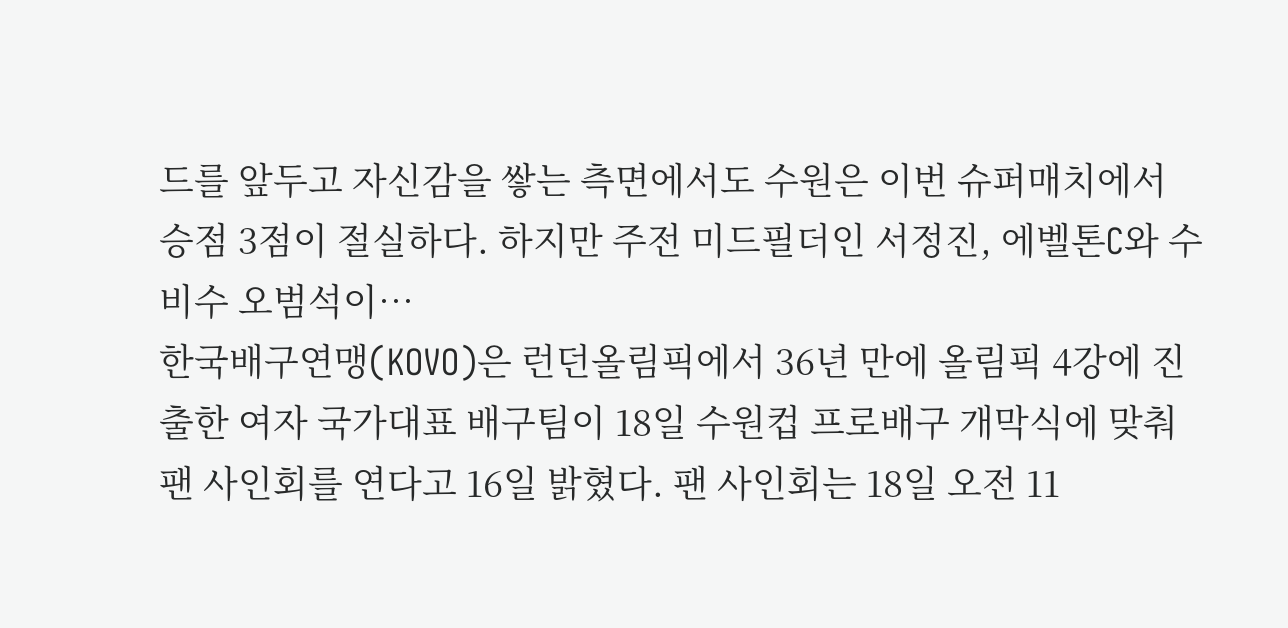드를 앞두고 자신감을 쌓는 측면에서도 수원은 이번 슈퍼매치에서 승점 3점이 절실하다. 하지만 주전 미드필더인 서정진, 에벨톤C와 수비수 오범석이…
한국배구연맹(KOVO)은 런던올림픽에서 36년 만에 올림픽 4강에 진출한 여자 국가대표 배구팀이 18일 수원컵 프로배구 개막식에 맞춰 팬 사인회를 연다고 16일 밝혔다. 팬 사인회는 18일 오전 11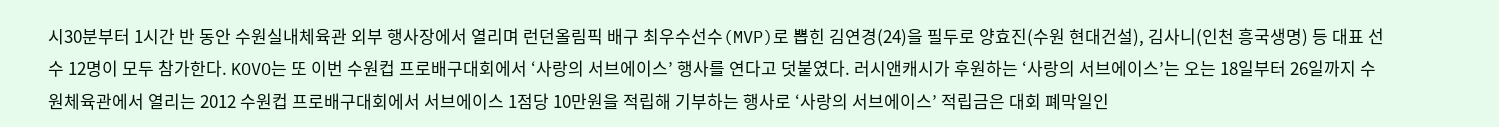시30분부터 1시간 반 동안 수원실내체육관 외부 행사장에서 열리며 런던올림픽 배구 최우수선수(MVP)로 뽑힌 김연경(24)을 필두로 양효진(수원 현대건설), 김사니(인천 흥국생명) 등 대표 선수 12명이 모두 참가한다. KOVO는 또 이번 수원컵 프로배구대회에서 ‘사랑의 서브에이스’ 행사를 연다고 덧붙였다. 러시앤캐시가 후원하는 ‘사랑의 서브에이스’는 오는 18일부터 26일까지 수원체육관에서 열리는 2012 수원컵 프로배구대회에서 서브에이스 1점당 10만원을 적립해 기부하는 행사로 ‘사랑의 서브에이스’ 적립금은 대회 폐막일인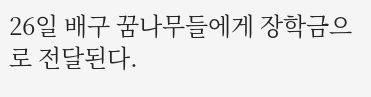26일 배구 꿈나무들에게 장학금으로 전달된다.